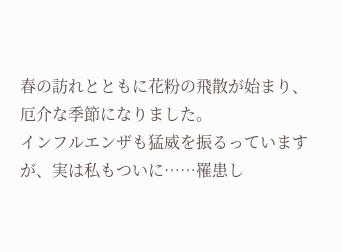春の訪れとともに花粉の飛散が始まり、厄介な季節になりました。
インフルエンザも猛威を振るっていますが、実は私もついに……罹患し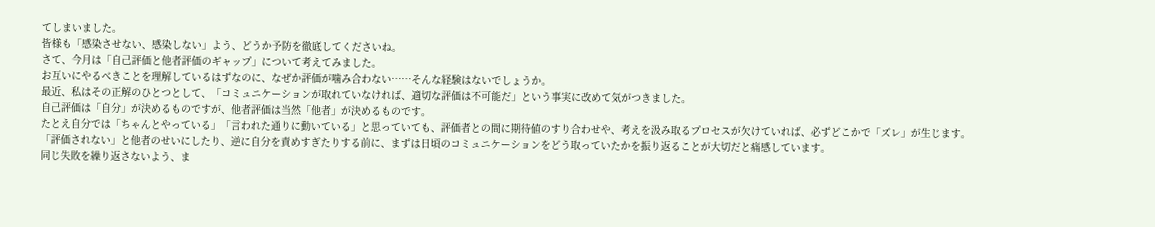てしまいました。
皆様も「感染させない、感染しない」よう、どうか予防を徹底してくださいね。
さて、今月は「自己評価と他者評価のギャップ」について考えてみました。
お互いにやるべきことを理解しているはずなのに、なぜか評価が噛み合わない……そんな経験はないでしょうか。
最近、私はその正解のひとつとして、「コミュニケーションが取れていなければ、適切な評価は不可能だ」という事実に改めて気がつきました。
自己評価は「自分」が決めるものですが、他者評価は当然「他者」が決めるものです。
たとえ自分では「ちゃんとやっている」「言われた通りに動いている」と思っていても、評価者との間に期待値のすり合わせや、考えを汲み取るプロセスが欠けていれば、必ずどこかで「ズレ」が生じます。
「評価されない」と他者のせいにしたり、逆に自分を責めすぎたりする前に、まずは日頃のコミュニケーションをどう取っていたかを振り返ることが大切だと痛感しています。
同じ失敗を繰り返さないよう、ま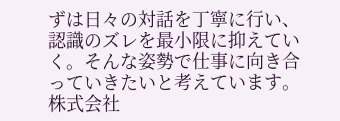ずは日々の対話を丁寧に行い、認識のズレを最小限に抑えていく。そんな姿勢で仕事に向き合っていきたいと考えています。
株式会社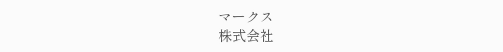マークス
株式会社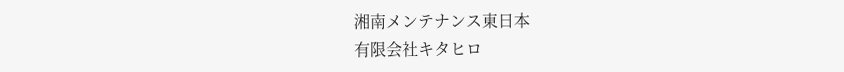湘南メンテナンス東日本
有限会社キタヒロ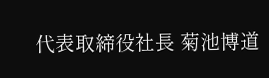代表取締役社長 菊池博道